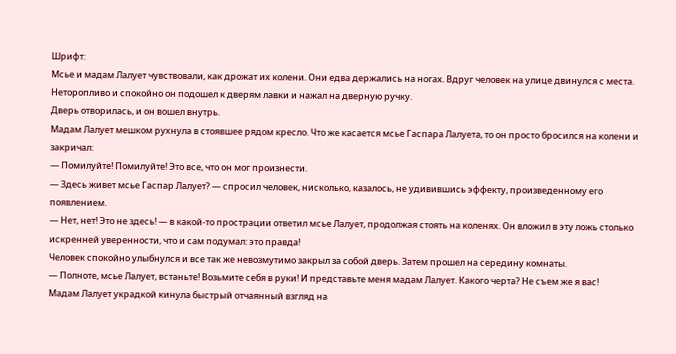Шрифт:
Мсье и мадам Лалует чувствовали, как дрожат их колени. Они едва держались на ногах. Вдруг человек на улице двинулся с места. Неторопливо и спокойно он подошел к дверям лавки и нажал на дверную ручку.
Дверь отворилась, и он вошел внутрь.
Мадам Лалует мешком рухнула в стоявшее рядом кресло. Что же касается мсье Гаспара Лалуета, то он просто бросился на колени и закричал:
— Помилуйте! Помилуйте! Это все, что он мог произнести.
— Здесь живет мсье Гаспар Лалует? — спросил человек, нисколько, казалось, не удивившись эффекту, произведенному его появлением.
— Нет, нет! Это не здесь! — в какой-то прострации ответил мсье Лалует, продолжая стоять на коленях. Он вложил в эту ложь столько искренней уверенности, что и сам подумал: это правда!
Человек спокойно улыбнулся и все так же невозмутимо закрыл за собой дверь. Затем прошел на середину комнаты.
— Полноте, мсье Лалует, встаньте! Возьмите себя в руки! И представьте меня мадам Лалует. Какого черта? Не съем же я вас!
Мадам Лалует украдкой кинула быстрый отчаянный взгляд на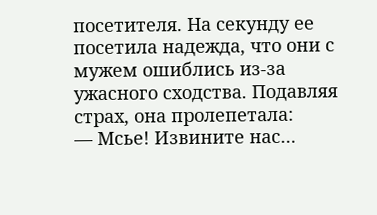посетителя. На секунду ее посетила надежда, что они с мужем ошиблись из-за ужасного сходства. Подавляя страх, она пролепетала:
— Мсье! Извините нас…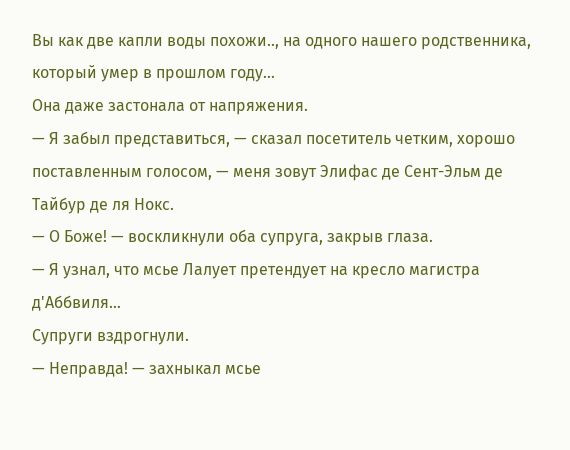Вы как две капли воды похожи.., на одного нашего родственника, который умер в прошлом году…
Она даже застонала от напряжения.
— Я забыл представиться, — сказал посетитель четким, хорошо поставленным голосом, — меня зовут Элифас де Сент-Эльм де Тайбур де ля Нокс.
— О Боже! — воскликнули оба супруга, закрыв глаза.
— Я узнал, что мсье Лалует претендует на кресло магистра д'Аббвиля…
Супруги вздрогнули.
— Неправда! — захныкал мсье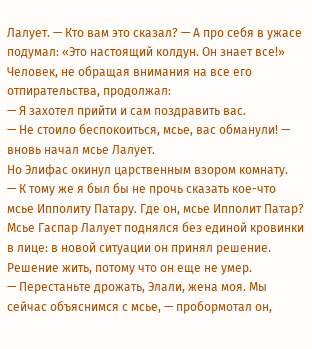Лалует. — Кто вам это сказал? — А про себя в ужасе подумал: «Это настоящий колдун. Он знает все!» Человек, не обращая внимания на все его отпирательства, продолжал:
— Я захотел прийти и сам поздравить вас.
— Не стоило беспокоиться, мсье, вас обманули! — вновь начал мсье Лалует.
Но Элифас окинул царственным взором комнату.
— К тому же я был бы не прочь сказать кое-что мсье Ипполиту Патару. Где он, мсье Ипполит Патар?
Мсье Гаспар Лалует поднялся без единой кровинки в лице: в новой ситуации он принял решение. Решение жить, потому что он еще не умер.
— Перестаньте дрожать, Элали, жена моя. Мы сейчас объяснимся с мсье, — пробормотал он,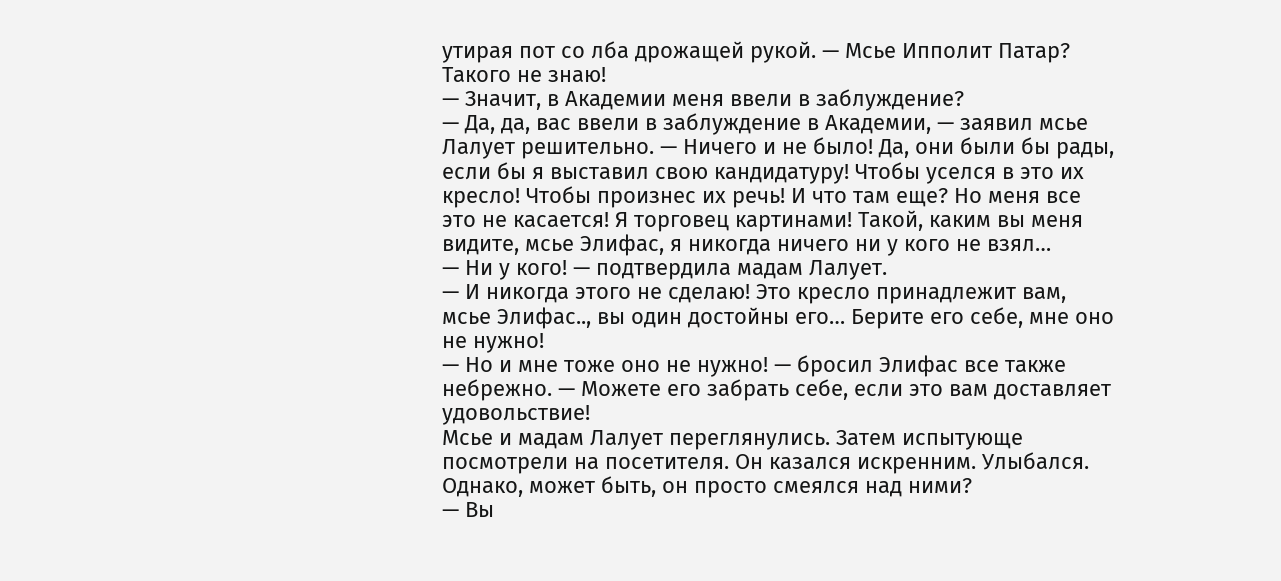утирая пот со лба дрожащей рукой. — Мсье Ипполит Патар? Такого не знаю!
— Значит, в Академии меня ввели в заблуждение?
— Да, да, вас ввели в заблуждение в Академии, — заявил мсье Лалует решительно. — Ничего и не было! Да, они были бы рады, если бы я выставил свою кандидатуру! Чтобы уселся в это их кресло! Чтобы произнес их речь! И что там еще? Но меня все это не касается! Я торговец картинами! Такой, каким вы меня видите, мсье Элифас, я никогда ничего ни у кого не взял…
— Ни у кого! — подтвердила мадам Лалует.
— И никогда этого не сделаю! Это кресло принадлежит вам, мсье Элифас.., вы один достойны его… Берите его себе, мне оно не нужно!
— Но и мне тоже оно не нужно! — бросил Элифас все также небрежно. — Можете его забрать себе, если это вам доставляет удовольствие!
Мсье и мадам Лалует переглянулись. Затем испытующе посмотрели на посетителя. Он казался искренним. Улыбался. Однако, может быть, он просто смеялся над ними?
— Вы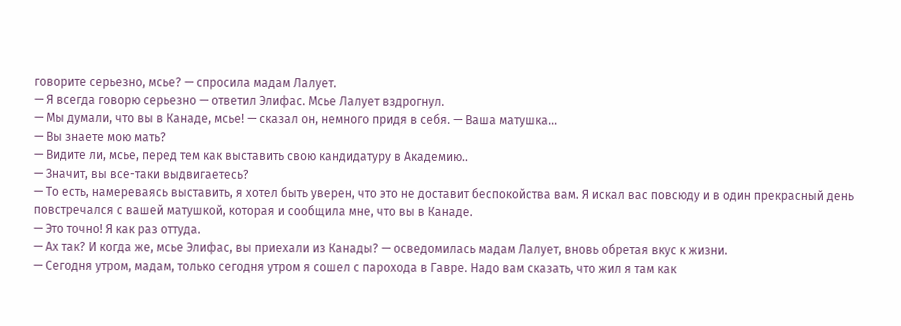говорите серьезно, мсье? — спросила мадам Лалует.
— Я всегда говорю серьезно — ответил Элифас. Мсье Лалует вздрогнул.
— Мы думали, что вы в Канаде, мсье! — сказал он, немного придя в себя. — Ваша матушка…
— Вы знаете мою мать?
— Видите ли, мсье, перед тем как выставить свою кандидатуру в Академию..
— Значит, вы все-таки выдвигаетесь?
— То есть, намереваясь выставить, я хотел быть уверен, что это не доставит беспокойства вам. Я искал вас повсюду и в один прекрасный день повстречался с вашей матушкой, которая и сообщила мне, что вы в Канаде.
— Это точно! Я как раз оттуда.
— Ах так? И когда же, мсье Элифас, вы приехали из Канады? — осведомилась мадам Лалует, вновь обретая вкус к жизни.
— Сегодня утром, мадам, только сегодня утром я сошел с парохода в Гавре. Надо вам сказать, что жил я там как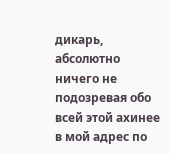дикарь, абсолютно ничего не подозревая обо всей этой ахинее в мой адрес по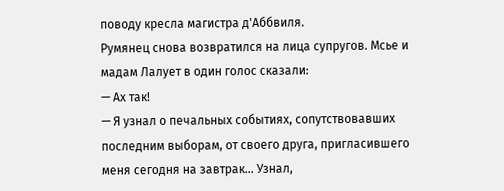поводу кресла магистра д'Аббвиля.
Румянец снова возвратился на лица супругов. Мсье и мадам Лалует в один голос сказали:
— Ах так!
— Я узнал о печальных событиях, сопутствовавших последним выборам, от своего друга, пригласившего меня сегодня на завтрак… Узнал,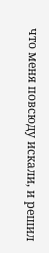что меня повсюду искали, и решил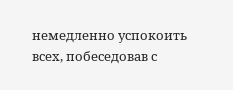немедленно успокоить всех, побеседовав с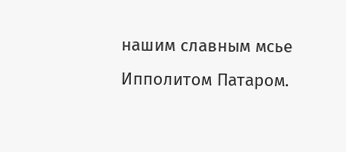нашим славным мсье Ипполитом Патаром.